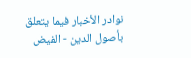نوادر الأخبار فيما يتعلق بأصول الدين - الفيض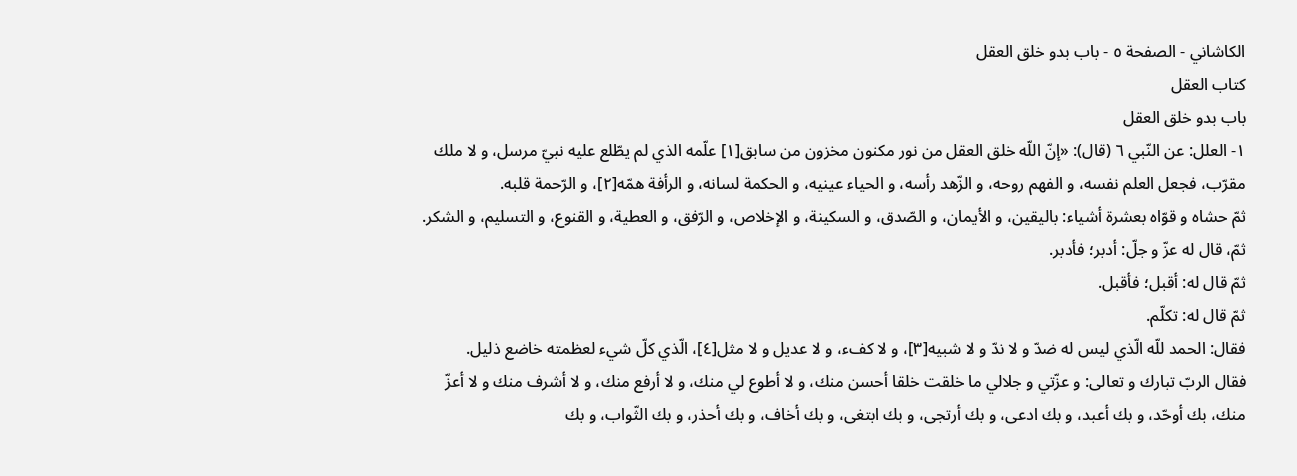الكاشاني - الصفحة ٥ - باب بدو خلق العقل
كتاب العقل
باب بدو خلق العقل
١- العلل: عن النّبي ٦ (قال): «إنّ اللّه خلق العقل من نور مكنون مخزون من سابق[١] علّمه الذي لم يطّلع عليه نبيّ مرسل، و لا ملك مقرّب، فجعل العلم نفسه، و الفهم روحه، و الزّهد رأسه، و الحياء عينيه، و الحكمة لسانه، و الرأفة همّه[٢]، و الرّحمة قلبه.
ثمّ حشاه و قوّاه بعشرة أشياء: باليقين، و الأيمان، و الصّدق، و السكينة، و الإخلاص، و الرّفق، و العطية، و القنوع، و التسليم، و الشكر.
ثمّ، قال له عزّ و جلّ: أدبر؛ فأدبر.
ثمّ قال له: أقبل؛ فأقبل.
ثمّ قال له: تكلّم.
فقال: الحمد للّه الّذي ليس له ضدّ و لا ندّ و لا شبيه[٣]، و لا كفء، و لا عديل و لا مثل[٤]، الّذي كلّ شيء لعظمته خاضع ذليل.
فقال الربّ تبارك و تعالى: و عزّتي و جلالي ما خلقت خلقا أحسن منك، و لا أطوع لي منك، و لا أرفع منك، و لا أشرف منك و لا أعزّ منك، بك أوحّد، و بك أعبد، و بك ادعى، و بك أرتجى، و بك ابتغى، و بك أخاف، و بك أحذر، و بك الثّواب، و بك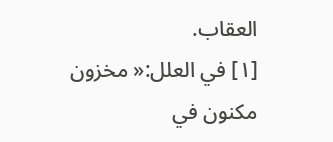العقاب.
[١] في العلل:« مخزون مكنون في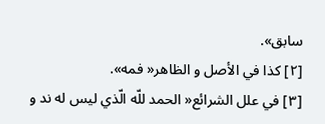سابق».
[٢] كذا في الأصل و الظاهر« فمه».
[٣] في علل الشرائع« الحمد للّه الّذي ليس له ند و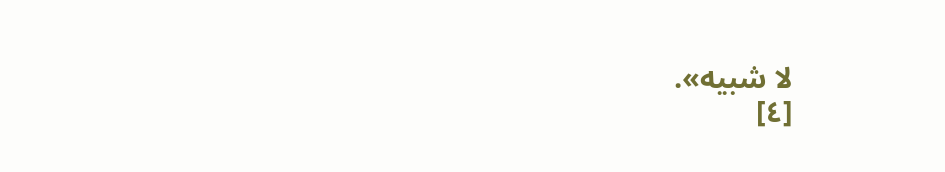لا شبيه».
[٤]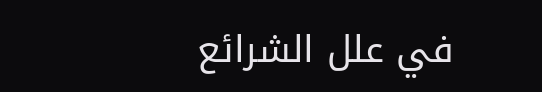في علل الشرائع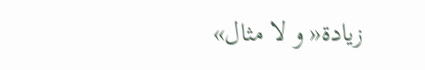زيادة« و لا مثال»